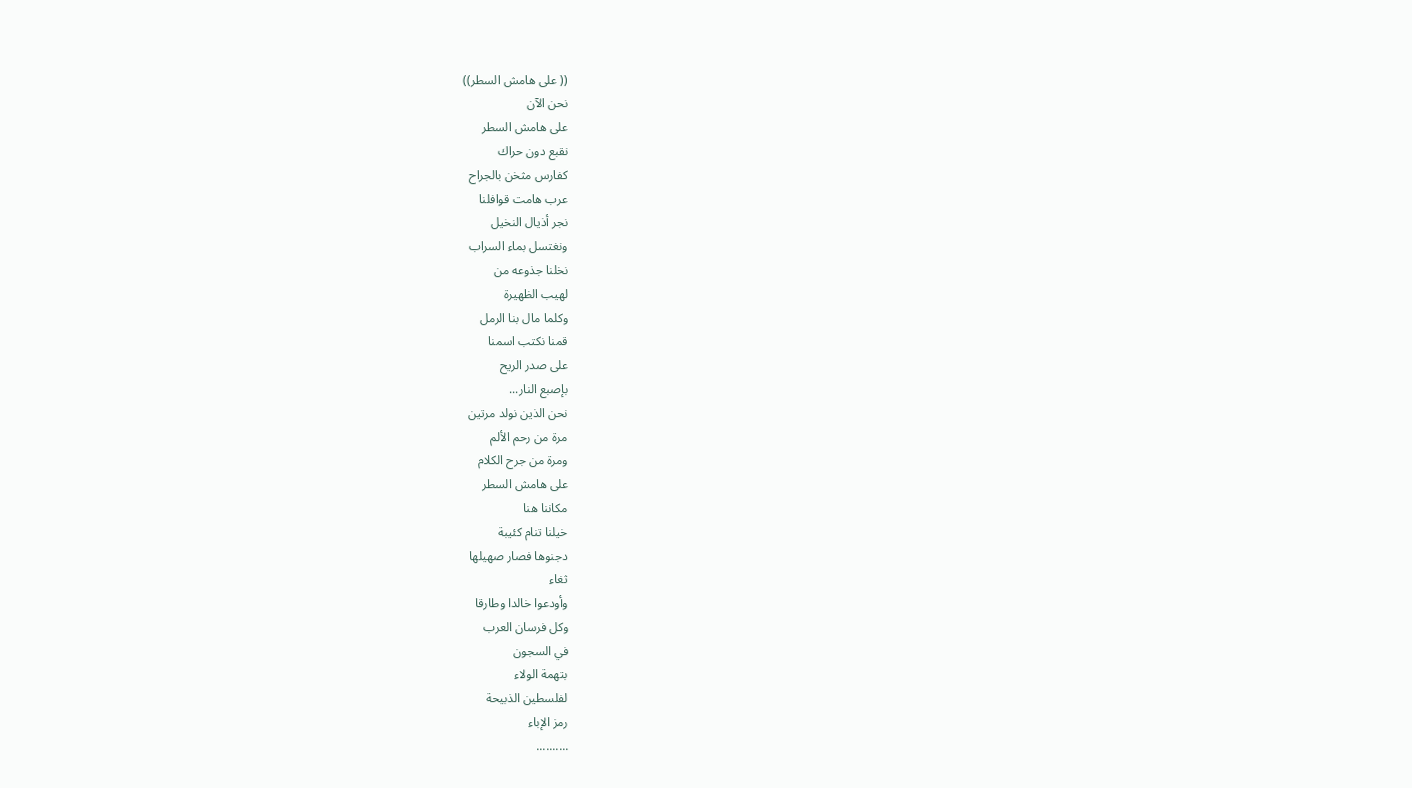(( على هامش السطر))
نحن الآن
على هامش السطر
نقبع دون حراك
كفارس مثخن بالجراح
عرب هامت قوافلنا
نجر أذيال النخيل
ونغتسل بماء السراب
نخلنا جذوعه من
لهيب الظهيرة
وكلما مال بنا الرمل
قمنا نكتب اسمنا
على صدر الريح
بإصبع النار...
نحن الذين نولد مرتين
مرة من رحم الألم
ومرة من جرح الكلام
على هامش السطر
مكاننا هنا
خيلنا تنام كئيبة
دجنوها فصار صهيلها
ثغاء
وأودعوا خالدا وطارقا
وكل فرسان العرب
في السجون
بتهمة الولاء
لفلسطين الذبيحة
رمز الإباء
..........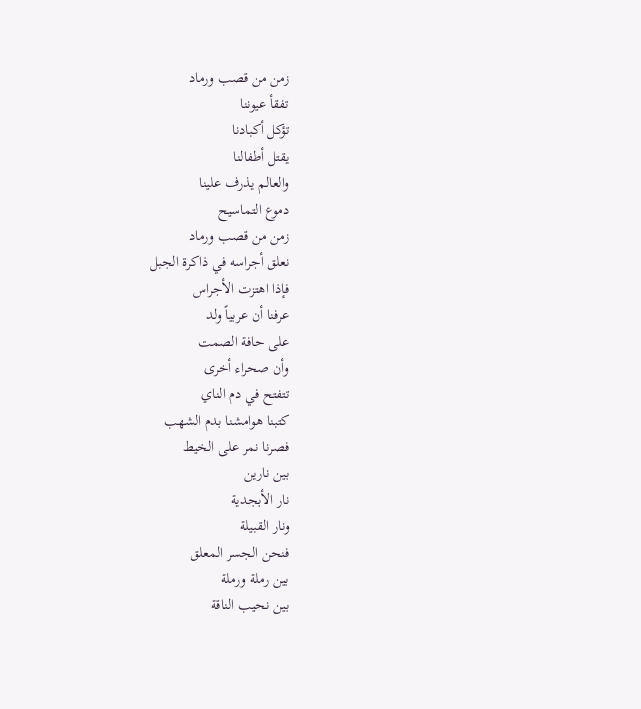زمن من قصب ورماد
تفقأ عيوننا
تؤكل أكبادنا
يقتل أطفالنا
والعالم يذرف علينا
دموع التماسيح
زمن من قصب ورماد
نعلق أجراسه في ذاكرة الجبل
فإذا اهتزت الأجراس
عرفنا أن عربياً ولد
على حافة الصمت
وأن صحراء أخرى
تتفتح في دم الناي
كتبنا هوامشنا بدم الشهب
فصرنا نمر على الخيط
بين نارين
نار الأبجدية
ونار القبيلة
فنحن الجسر المعلق
بين رملة ورملة
بين نحيب الناقة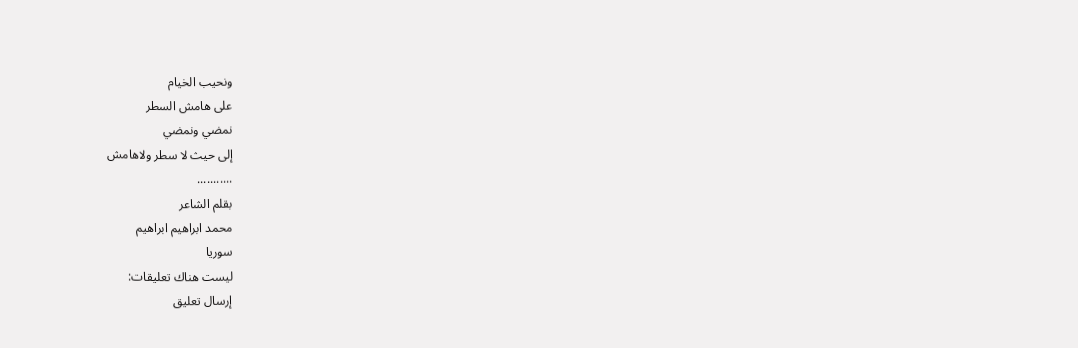ونحيب الخيام
على هامش السطر
نمضي ونمضي
إلى حيث لا سطر ولاهامش
...........
بقلم الشاعر
محمد ابراهيم ابراهيم
سوريا
ليست هناك تعليقات:
إرسال تعليق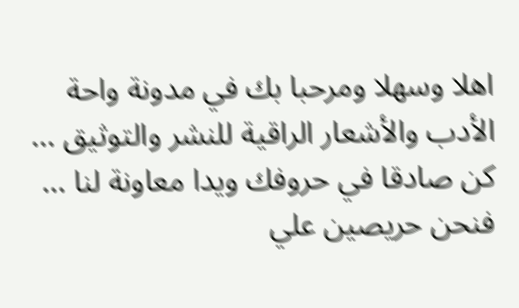اهلا وسهلا ومرحبا بك في مدونة واحة الأدب والأشعار الراقية للنشر والتوثيق ... كن صادقا في حروفك ويدا معاونة لنا ... فنحن حريصين علي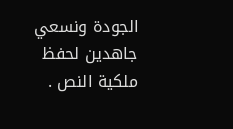الجودة ونسعي جاهدين لحفظ ملكية النص .